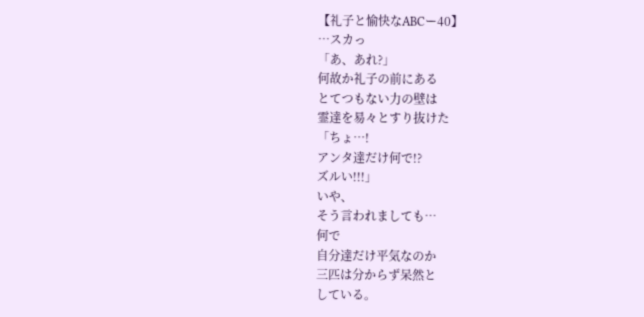【礼子と愉快なABCー40】
…スカっ
「あ、あれ?」
何故か礼子の前にある
とてつもない力の壁は
霊達を易々とすり抜けた
「ちょ…!
アンタ達だけ何で!?
ズルい!!!」
いや、
そう言われましても…
何で
自分達だけ平気なのか
三匹は分からず呆然と
している。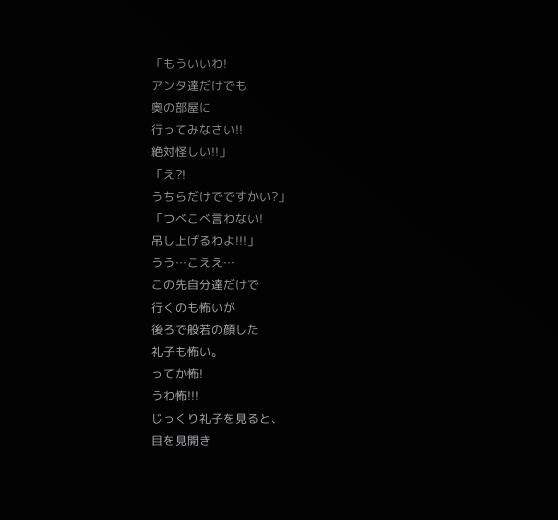「もういいわ!
アンタ達だけでも
奥の部屋に
行ってみなさい!!
絶対怪しい!!」
「え?!
うちらだけでですかい?」
「つべこべ言わない!
吊し上げるわよ!!!」
うう…こええ…
この先自分達だけで
行くのも怖いが
後ろで般若の顔した
礼子も怖い。
ってか怖!
うわ怖!!!
じっくり礼子を見ると、
目を見開き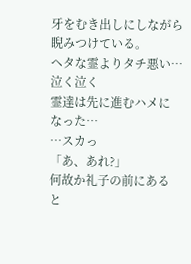牙をむき出しにしながら
睨みつけている。
ヘタな霊よりタチ悪い…
泣く泣く
霊達は先に進むハメに
なった…
…スカっ
「あ、あれ?」
何故か礼子の前にある
と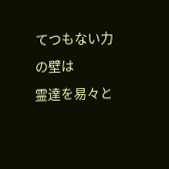てつもない力の壁は
霊達を易々と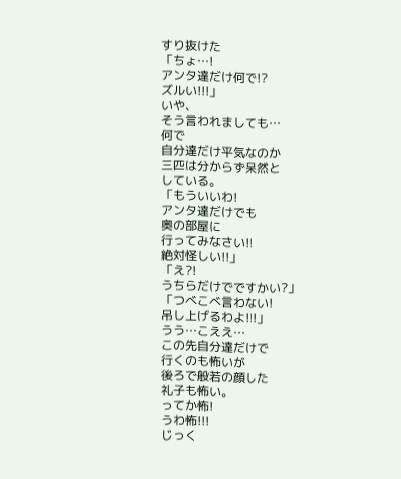すり抜けた
「ちょ…!
アンタ達だけ何で!?
ズルい!!!」
いや、
そう言われましても…
何で
自分達だけ平気なのか
三匹は分からず呆然と
している。
「もういいわ!
アンタ達だけでも
奥の部屋に
行ってみなさい!!
絶対怪しい!!」
「え?!
うちらだけでですかい?」
「つべこべ言わない!
吊し上げるわよ!!!」
うう…こええ…
この先自分達だけで
行くのも怖いが
後ろで般若の顔した
礼子も怖い。
ってか怖!
うわ怖!!!
じっく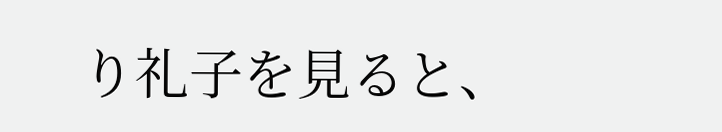り礼子を見ると、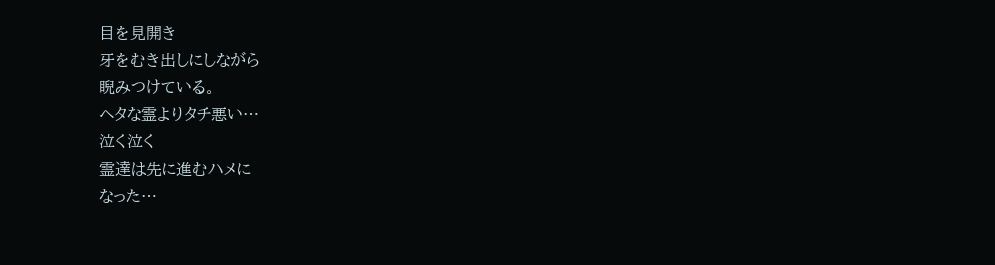目を見開き
牙をむき出しにしながら
睨みつけている。
ヘタな霊よりタチ悪い…
泣く泣く
霊達は先に進むハメに
なった…